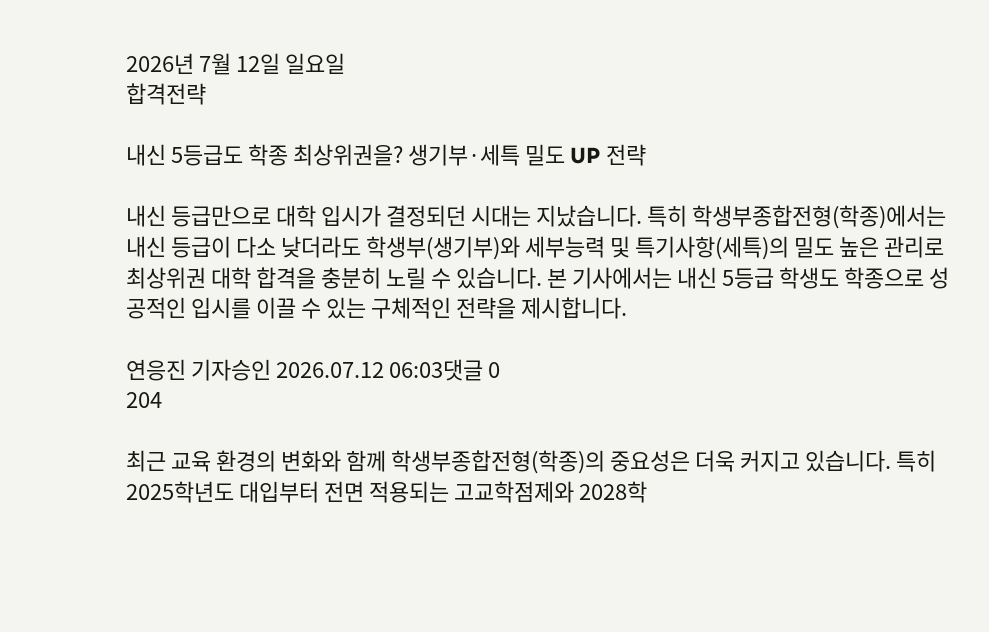2026년 7월 12일 일요일
합격전략

내신 5등급도 학종 최상위권을? 생기부·세특 밀도 UP 전략

내신 등급만으로 대학 입시가 결정되던 시대는 지났습니다. 특히 학생부종합전형(학종)에서는 내신 등급이 다소 낮더라도 학생부(생기부)와 세부능력 및 특기사항(세특)의 밀도 높은 관리로 최상위권 대학 합격을 충분히 노릴 수 있습니다. 본 기사에서는 내신 5등급 학생도 학종으로 성공적인 입시를 이끌 수 있는 구체적인 전략을 제시합니다.

연응진 기자승인 2026.07.12 06:03댓글 0
204

최근 교육 환경의 변화와 함께 학생부종합전형(학종)의 중요성은 더욱 커지고 있습니다. 특히 2025학년도 대입부터 전면 적용되는 고교학점제와 2028학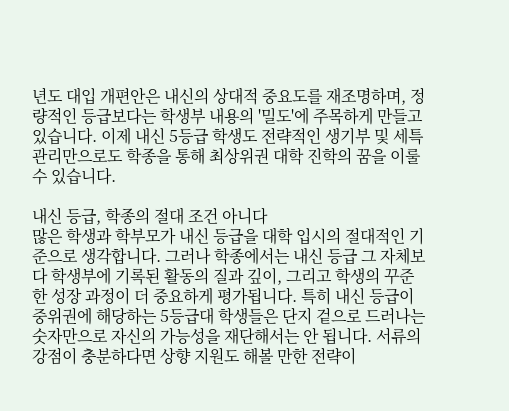년도 대입 개편안은 내신의 상대적 중요도를 재조명하며, 정량적인 등급보다는 학생부 내용의 '밀도'에 주목하게 만들고 있습니다. 이제 내신 5등급 학생도 전략적인 생기부 및 세특 관리만으로도 학종을 통해 최상위권 대학 진학의 꿈을 이룰 수 있습니다.

내신 등급, 학종의 절대 조건 아니다
많은 학생과 학부모가 내신 등급을 대학 입시의 절대적인 기준으로 생각합니다. 그러나 학종에서는 내신 등급 그 자체보다 학생부에 기록된 활동의 질과 깊이, 그리고 학생의 꾸준한 성장 과정이 더 중요하게 평가됩니다. 특히 내신 등급이 중위권에 해당하는 5등급대 학생들은 단지 겉으로 드러나는 숫자만으로 자신의 가능성을 재단해서는 안 됩니다. 서류의 강점이 충분하다면 상향 지원도 해볼 만한 전략이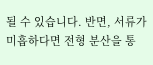될 수 있습니다. 반면, 서류가 미흡하다면 전형 분산을 통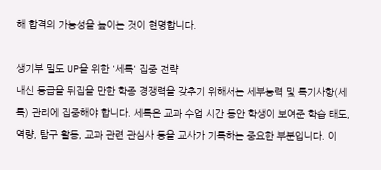해 합격의 가능성을 높이는 것이 현명합니다.

생기부 밀도 UP을 위한 '세특' 집중 전략
내신 등급을 뒤집을 만한 학종 경쟁력을 갖추기 위해서는 세부능력 및 특기사항(세특) 관리에 집중해야 합니다. 세특은 교과 수업 시간 동안 학생이 보여준 학습 태도, 역량, 탐구 활동, 교과 관련 관심사 등을 교사가 기록하는 중요한 부분입니다. 이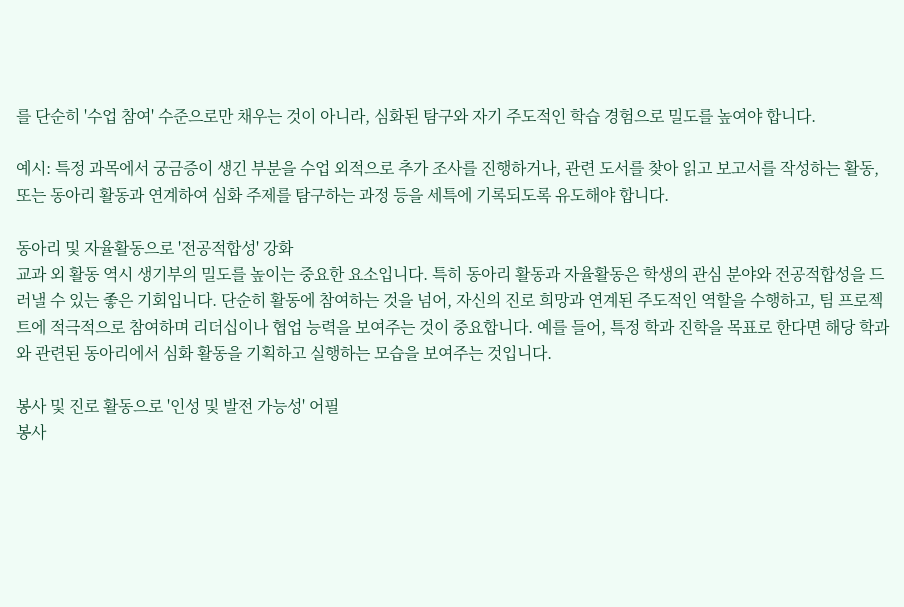를 단순히 '수업 참여' 수준으로만 채우는 것이 아니라, 심화된 탐구와 자기 주도적인 학습 경험으로 밀도를 높여야 합니다.

예시: 특정 과목에서 궁금증이 생긴 부분을 수업 외적으로 추가 조사를 진행하거나, 관련 도서를 찾아 읽고 보고서를 작성하는 활동, 또는 동아리 활동과 연계하여 심화 주제를 탐구하는 과정 등을 세특에 기록되도록 유도해야 합니다.

동아리 및 자율활동으로 '전공적합성' 강화
교과 외 활동 역시 생기부의 밀도를 높이는 중요한 요소입니다. 특히 동아리 활동과 자율활동은 학생의 관심 분야와 전공적합성을 드러낼 수 있는 좋은 기회입니다. 단순히 활동에 참여하는 것을 넘어, 자신의 진로 희망과 연계된 주도적인 역할을 수행하고, 팀 프로젝트에 적극적으로 참여하며 리더십이나 협업 능력을 보여주는 것이 중요합니다. 예를 들어, 특정 학과 진학을 목표로 한다면 해당 학과와 관련된 동아리에서 심화 활동을 기획하고 실행하는 모습을 보여주는 것입니다.

봉사 및 진로 활동으로 '인성 및 발전 가능성' 어필
봉사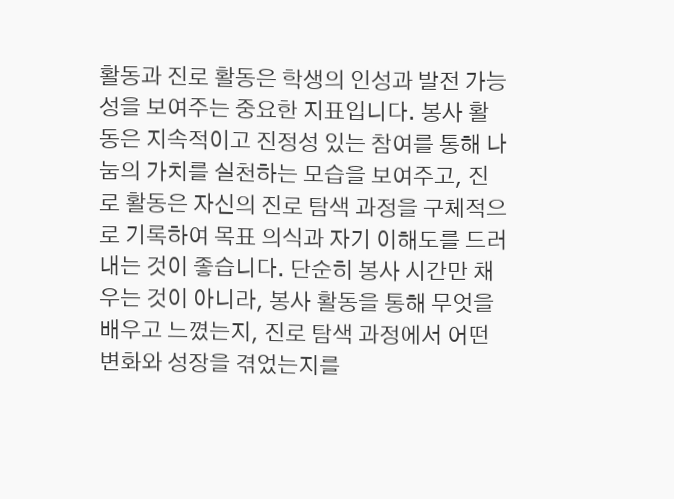활동과 진로 활동은 학생의 인성과 발전 가능성을 보여주는 중요한 지표입니다. 봉사 활동은 지속적이고 진정성 있는 참여를 통해 나눔의 가치를 실천하는 모습을 보여주고, 진로 활동은 자신의 진로 탐색 과정을 구체적으로 기록하여 목표 의식과 자기 이해도를 드러내는 것이 좋습니다. 단순히 봉사 시간만 채우는 것이 아니라, 봉사 활동을 통해 무엇을 배우고 느꼈는지, 진로 탐색 과정에서 어떤 변화와 성장을 겪었는지를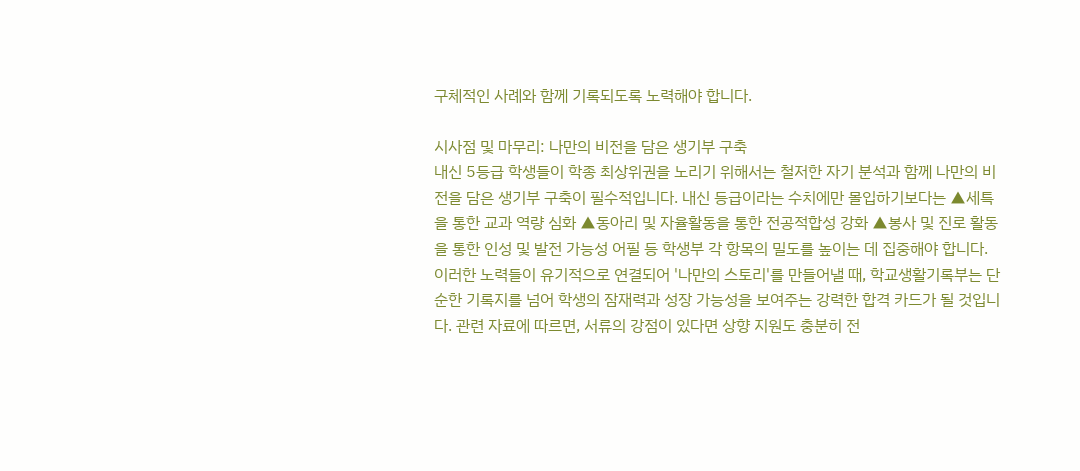구체적인 사례와 함께 기록되도록 노력해야 합니다.

시사점 및 마무리: 나만의 비전을 담은 생기부 구축
내신 5등급 학생들이 학종 최상위권을 노리기 위해서는 철저한 자기 분석과 함께 나만의 비전을 담은 생기부 구축이 필수적입니다. 내신 등급이라는 수치에만 몰입하기보다는 ▲세특을 통한 교과 역량 심화 ▲동아리 및 자율활동을 통한 전공적합성 강화 ▲봉사 및 진로 활동을 통한 인성 및 발전 가능성 어필 등 학생부 각 항목의 밀도를 높이는 데 집중해야 합니다. 이러한 노력들이 유기적으로 연결되어 '나만의 스토리'를 만들어낼 때, 학교생활기록부는 단순한 기록지를 넘어 학생의 잠재력과 성장 가능성을 보여주는 강력한 합격 카드가 될 것입니다. 관련 자료에 따르면, 서류의 강점이 있다면 상향 지원도 충분히 전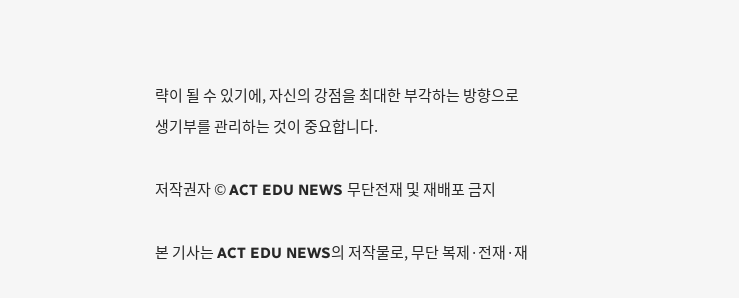략이 될 수 있기에, 자신의 강점을 최대한 부각하는 방향으로 생기부를 관리하는 것이 중요합니다.

저작권자 © ACT EDU NEWS 무단전재 및 재배포 금지

본 기사는 ACT EDU NEWS의 저작물로, 무단 복제·전재·재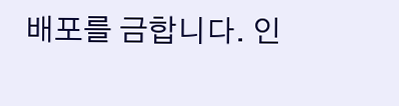배포를 금합니다. 인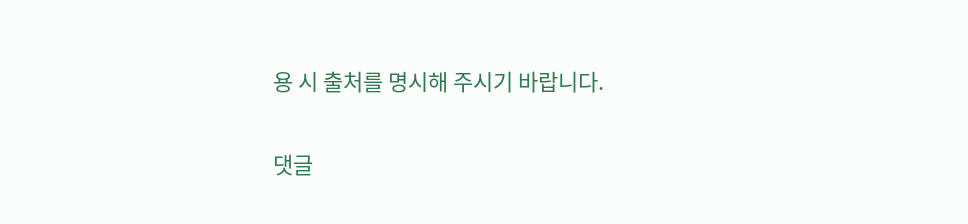용 시 출처를 명시해 주시기 바랍니다.

댓글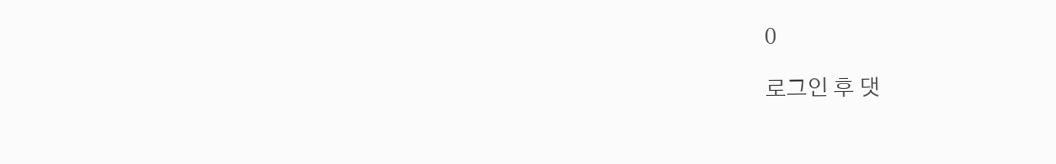0

로그인 후 댓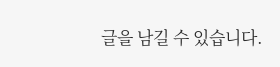글을 남길 수 있습니다.